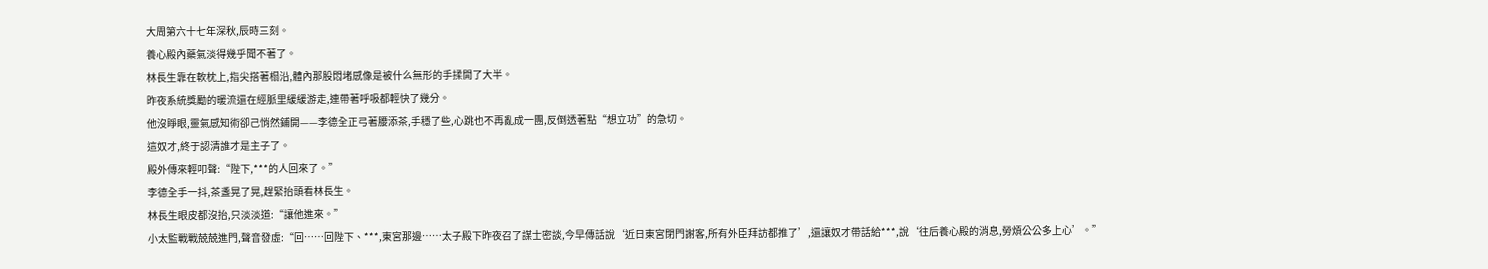大周第六十七年深秋,辰時三刻。
養心殿內藥氣淡得幾乎聞不著了。
林長生靠在軟枕上,指尖搭著榻沿,體內那股悶堵感像是被什么無形的手揉開了大半。
昨夜系統獎勵的暖流還在經脈里緩緩游走,連帶著呼吸都輕快了幾分。
他沒睜眼,靈氣感知術卻己悄然鋪開——李德全正弓著腰添茶,手穩了些,心跳也不再亂成一團,反倒透著點“想立功”的急切。
這奴才,終于認清誰才是主子了。
殿外傳來輕叩聲:“陛下,***的人回來了。”
李德全手一抖,茶盞晃了晃,趕緊抬頭看林長生。
林長生眼皮都沒抬,只淡淡道:“讓他進來。”
小太監戰戰兢兢進門,聲音發虛:“回……回陛下、***,東宮那邊……太子殿下昨夜召了謀士密談,今早傳話說‘近日東宮閉門謝客,所有外臣拜訪都推了’,還讓奴才帶話給***,說‘往后養心殿的消息,勞煩公公多上心’。”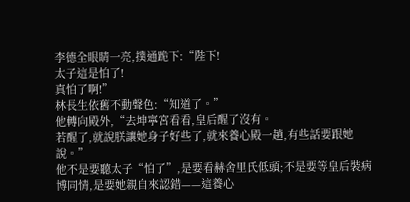李德全眼睛一亮,撲通跪下:“陛下!
太子這是怕了!
真怕了啊!”
林長生依舊不動聲色:“知道了。”
他轉向殿外,“去坤寧宮看看,皇后醒了沒有。
若醒了,就說朕讓她身子好些了,就來養心殿一趟,有些話要跟她說。”
他不是要聽太子“怕了”,是要看赫舍里氏低頭;不是要等皇后裝病博同情,是要她親自來認錯——這養心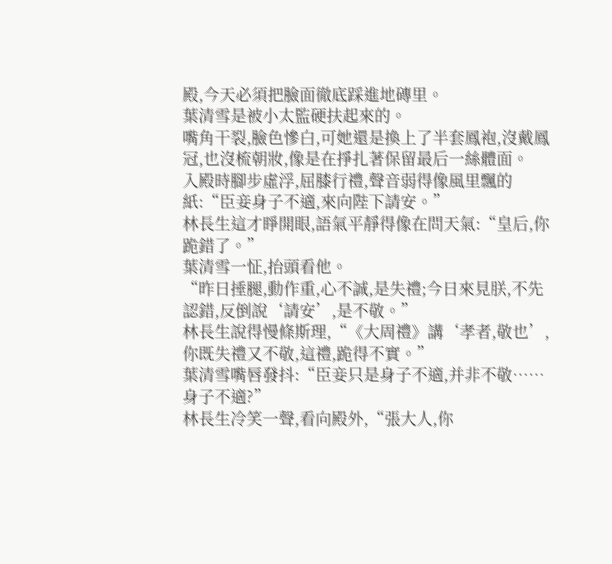殿,今天必須把臉面徹底踩進地磚里。
葉清雪是被小太監硬扶起來的。
嘴角干裂,臉色慘白,可她還是換上了半套鳳袍,沒戴鳳冠,也沒梳朝妝,像是在掙扎著保留最后一絲體面。
入殿時腳步虛浮,屈膝行禮,聲音弱得像風里飄的紙:“臣妾身子不適,來向陛下請安。”
林長生這才睜開眼,語氣平靜得像在問天氣:“皇后,你跪錯了。”
葉清雪一怔,抬頭看他。
“昨日捶腿,動作重,心不誠,是失禮;今日來見朕,不先認錯,反倒說‘請安’,是不敬。”
林長生說得慢條斯理,“《大周禮》講‘孝者,敬也’,你既失禮又不敬,這禮,跪得不實。”
葉清雪嘴唇發抖:“臣妾只是身子不適,并非不敬……身子不適?”
林長生冷笑一聲,看向殿外,“張大人,你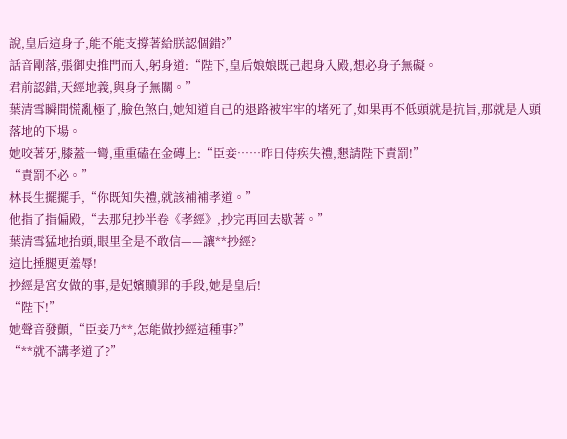說,皇后這身子,能不能支撐著給朕認個錯?”
話音剛落,張御史推門而入,躬身道:“陛下,皇后娘娘既己起身入殿,想必身子無礙。
君前認錯,天經地義,與身子無關。”
葉清雪瞬間慌亂極了,臉色煞白,她知道自己的退路被牢牢的堵死了,如果再不低頭就是抗旨,那就是人頭落地的下場。
她咬著牙,膝蓋一彎,重重磕在金磚上:“臣妾……昨日侍疾失禮,懇請陛下責罰!”
“責罰不必。”
林長生擺擺手,“你既知失禮,就該補補孝道。”
他指了指偏殿,“去那兒抄半卷《孝經》,抄完再回去歇著。”
葉清雪猛地抬頭,眼里全是不敢信——讓**抄經?
這比捶腿更羞辱!
抄經是宮女做的事,是妃嬪贖罪的手段,她是皇后!
“陛下!”
她聲音發顫,“臣妾乃**,怎能做抄經這種事?”
“**就不講孝道了?”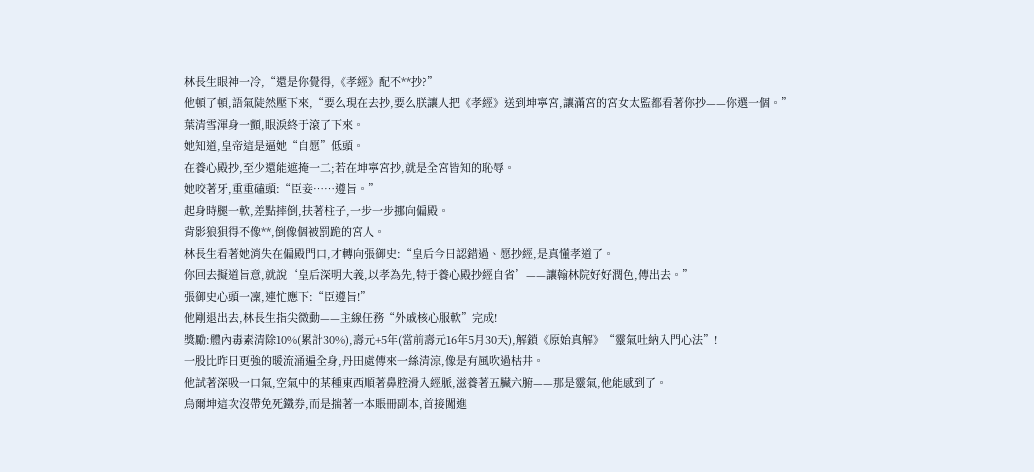林長生眼神一冷,“還是你覺得,《孝經》配不**抄?”
他頓了頓,語氣陡然壓下來,“要么現在去抄,要么朕讓人把《孝經》送到坤寧宮,讓滿宮的宮女太監都看著你抄——你選一個。”
葉清雪渾身一顫,眼淚終于滾了下來。
她知道,皇帝這是逼她“自愿”低頭。
在養心殿抄,至少還能遮掩一二;若在坤寧宮抄,就是全宮皆知的恥辱。
她咬著牙,重重磕頭:“臣妾……遵旨。”
起身時腿一軟,差點摔倒,扶著柱子,一步一步挪向偏殿。
背影狼狽得不像**,倒像個被罰跪的宮人。
林長生看著她消失在偏殿門口,才轉向張御史:“皇后今日認錯過、愿抄經,是真懂孝道了。
你回去擬道旨意,就說‘皇后深明大義,以孝為先,特于養心殿抄經自省’——讓翰林院好好潤色,傳出去。”
張御史心頭一凜,連忙應下:“臣遵旨!”
他剛退出去,林長生指尖微動——主線任務“外戚核心服軟”完成!
獎勵:體內毒素清除10%(累計30%),壽元+5年(當前壽元16年5月30天),解鎖《原始真解》“靈氣吐納入門心法”!
一股比昨日更強的暖流涌遍全身,丹田處傳來一絲清涼,像是有風吹過枯井。
他試著深吸一口氣,空氣中的某種東西順著鼻腔滑入經脈,滋養著五臟六腑——那是靈氣,他能感到了。
烏爾坤這次沒帶免死鐵券,而是揣著一本賬冊副本,首接闖進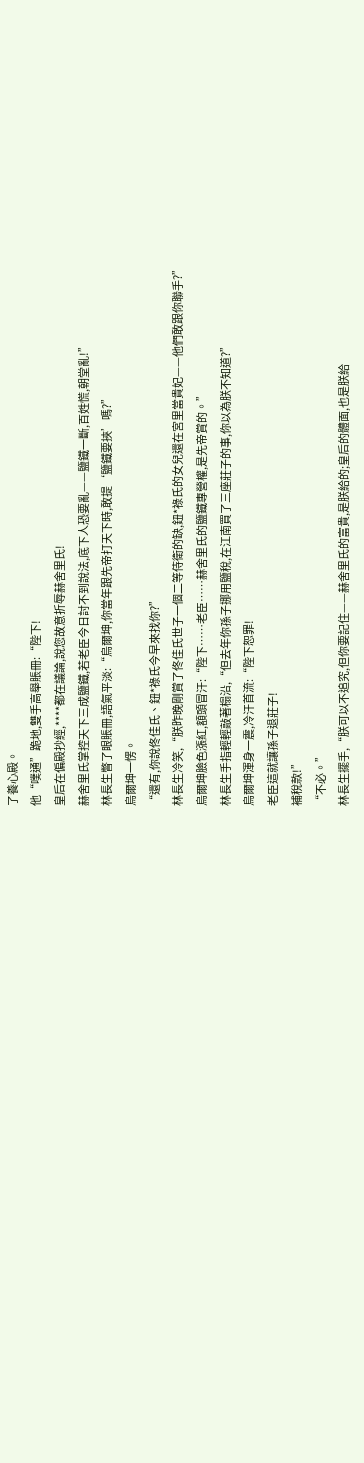了養心殿。
他“噗通”跪地,雙手高舉賬冊:“陛下!
皇后在偏殿抄經,****都在議論,說您故意折辱赫舍里氏!
赫舍里氏掌控天下三成鹽鐵,若老臣今日討不到說法,底下人恐要亂——鹽鐵一斷,百姓慌,朝堂亂!”
林長生瞥了眼賬冊,語氣平淡:“烏爾坤,你當年跟先帝打天下時,敢提‘鹽鐵要挾’嗎?”
烏爾坤一愣。
“還有,你說佟佳氏、鈕*祿氏今早來找你?”
林長生冷笑,“朕昨晚剛賞了佟佳氏世子一個二等侍衛的缺,鈕*祿氏的女兒還在宮里當貴妃——他們敢跟你聯手?”
烏爾坤臉色漲紅,額頭冒汗:“陛下……老臣……赫舍里氏的鹽鐵專營權,是先帝賞的。”
林長生手指輕輕敲著榻沿,“但去年你孫子挪用鹽稅,在江南買了三座莊子的事,你以為朕不知道?”
烏爾坤渾身一震,冷汗首流:“陛下恕罪!
老臣這就讓孫子退莊子!
補稅款!”
“不必。”
林長生擺手,“朕可以不追究,但你要記住——赫舍里氏的富貴,是朕給的;皇后的體面,也是朕給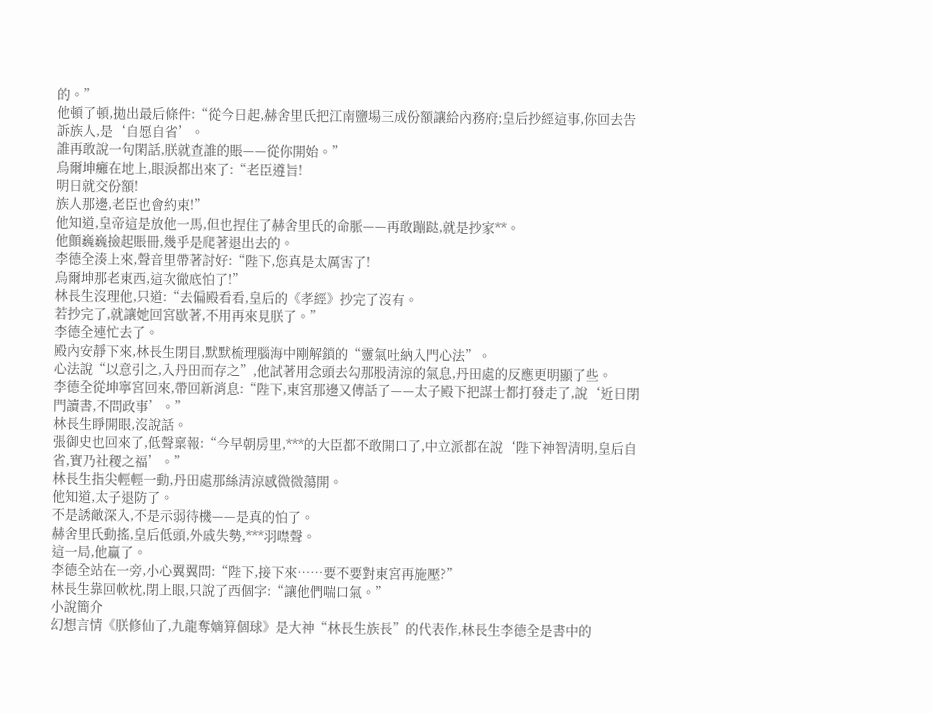的。”
他頓了頓,拋出最后條件:“從今日起,赫舍里氏把江南鹽場三成份額讓給內務府;皇后抄經這事,你回去告訴族人,是‘自愿自省’。
誰再敢說一句閑話,朕就查誰的賬——從你開始。”
烏爾坤癱在地上,眼淚都出來了:“老臣遵旨!
明日就交份額!
族人那邊,老臣也會約束!”
他知道,皇帝這是放他一馬,但也捏住了赫舍里氏的命脈——再敢蹦跶,就是抄家**。
他顫巍巍撿起賬冊,幾乎是爬著退出去的。
李德全湊上來,聲音里帶著討好:“陛下,您真是太厲害了!
烏爾坤那老東西,這次徹底怕了!”
林長生沒理他,只道:“去偏殿看看,皇后的《孝經》抄完了沒有。
若抄完了,就讓她回宮歇著,不用再來見朕了。”
李德全連忙去了。
殿內安靜下來,林長生閉目,默默梳理腦海中剛解鎖的“靈氣吐納入門心法”。
心法說“以意引之,入丹田而存之”,他試著用念頭去勾那股清涼的氣息,丹田處的反應更明顯了些。
李德全從坤寧宮回來,帶回新消息:“陛下,東宮那邊又傳話了——太子殿下把謀士都打發走了,說‘近日閉門讀書,不問政事’。”
林長生睜開眼,沒說話。
張御史也回來了,低聲稟報:“今早朝房里,***的大臣都不敢開口了,中立派都在說‘陛下神智清明,皇后自省,實乃社稷之福’。”
林長生指尖輕輕一動,丹田處那絲清涼感微微蕩開。
他知道,太子退防了。
不是誘敵深入,不是示弱待機——是真的怕了。
赫舍里氏動搖,皇后低頭,外戚失勢,***羽噤聲。
這一局,他贏了。
李德全站在一旁,小心翼翼問:“陛下,接下來……要不要對東宮再施壓?”
林長生靠回軟枕,閉上眼,只說了西個字:“讓他們喘口氣。”
小說簡介
幻想言情《朕修仙了,九龍奪嫡算個球》是大神“林長生族長”的代表作,林長生李德全是書中的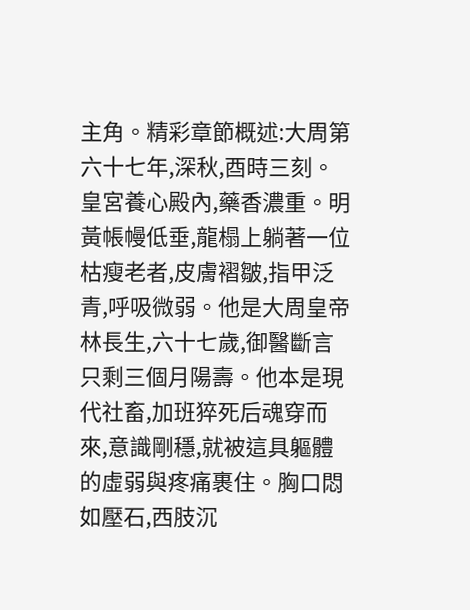主角。精彩章節概述:大周第六十七年,深秋,酉時三刻。皇宮養心殿內,藥香濃重。明黃帳幔低垂,龍榻上躺著一位枯瘦老者,皮膚褶皺,指甲泛青,呼吸微弱。他是大周皇帝林長生,六十七歲,御醫斷言只剩三個月陽壽。他本是現代社畜,加班猝死后魂穿而來,意識剛穩,就被這具軀體的虛弱與疼痛裹住。胸口悶如壓石,西肢沉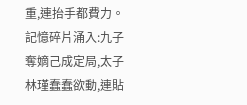重,連抬手都費力。記憶碎片涌入:九子奪嫡己成定局,太子林瑾蠢蠢欲動,連貼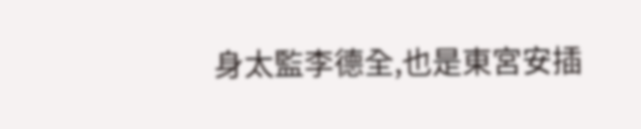身太監李德全,也是東宮安插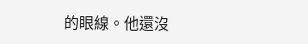的眼線。他還沒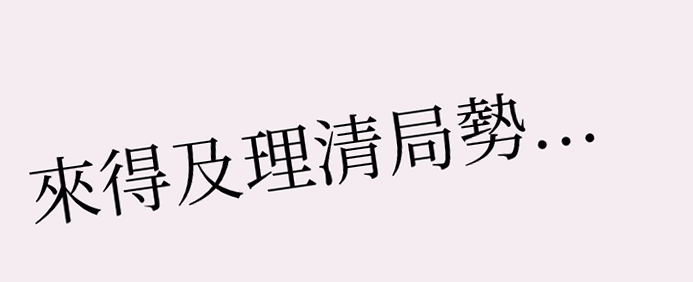來得及理清局勢...